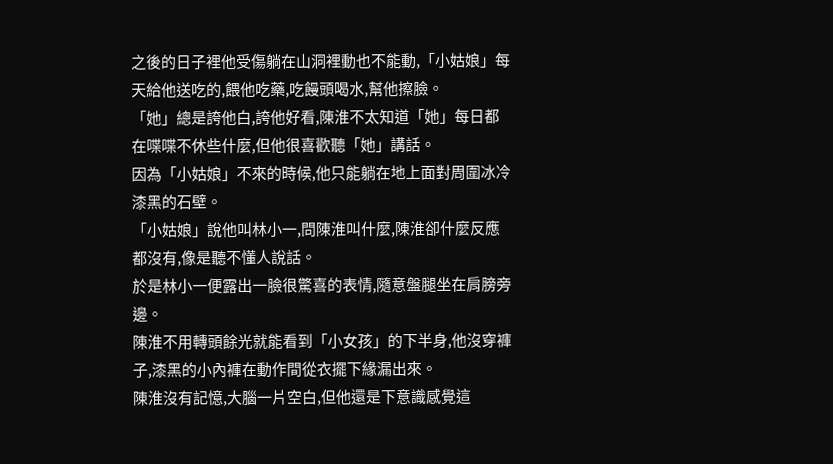之後的日子裡他受傷躺在山洞裡動也不能動,「小姑娘」每天給他送吃的,餵他吃藥,吃饅頭喝水,幫他擦臉。
「她」總是誇他白,誇他好看,陳淮不太知道「她」每日都在喋喋不休些什麼,但他很喜歡聽「她」講話。
因為「小姑娘」不來的時候,他只能躺在地上面對周圍冰冷漆黑的石壁。
「小姑娘」說他叫林小一,問陳淮叫什麼,陳淮卻什麼反應都沒有,像是聽不懂人說話。
於是林小一便露出一臉很驚喜的表情,隨意盤腿坐在肩膀旁邊。
陳淮不用轉頭餘光就能看到「小女孩」的下半身,他沒穿褲子,漆黑的小內褲在動作間從衣擺下緣漏出來。
陳淮沒有記憶,大腦一片空白,但他還是下意識感覺這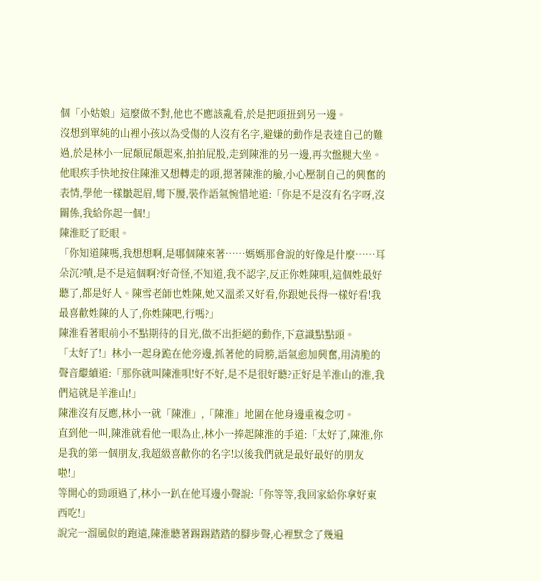個「小姑娘」這麼做不對,他也不應該亂看,於是把頭扭到另一邊。
沒想到單純的山裡小孩以為受傷的人沒有名字,避嫌的動作是表達自己的難過,於是林小一屁顛屁顛起來,拍拍屁股,走到陳淮的另一邊,再次盤腿大坐。
他眼疾手快地按住陳淮又想轉走的頭,摁著陳淮的臉,小心壓制自己的興奮的表情,學他一樣皺起眉,彎下腰,裝作語氣惋惜地道:「你是不是沒有名字呀,沒關係,我給你起一個!」
陳淮眨了眨眼。
「你知道陳嗎,我想想啊,是哪個陳來著……媽媽那會說的好像是什麼……耳朵沉?嘖,是不是這個啊?好奇怪,不知道,我不認字,反正你姓陳唄,這個姓最好聽了,都是好人。陳雪老師也姓陳,她又溫柔又好看,你跟她長得一樣好看!我最喜歡姓陳的人了,你姓陳吧,行嗎?」
陳淮看著眼前小不點期待的目光,做不出拒絕的動作,下意識點點頭。
「太好了!」林小一起身跪在他旁邊,抓著他的肩膀,語氣愈加興奮,用清脆的聲音繼續道:「那你就叫陳淮唄!好不好,是不是很好聽?正好是羊淮山的淮,我們這就是羊淮山!」
陳淮沒有反應,林小一就「陳淮」,「陳淮」地圍在他身邊重複念叨。
直到他一叫,陳淮就看他一眼為止,林小一捧起陳淮的手道:「太好了,陳淮,你是我的第一個朋友,我超級喜歡你的名字!以後我們就是最好最好的朋友啦!」
等開心的勁頭過了,林小一趴在他耳邊小聲說:「你等等,我回家給你拿好東西吃!」
說完一溜風似的跑遠,陳淮聽著踢踢踏踏的腳步聲,心裡默念了幾遍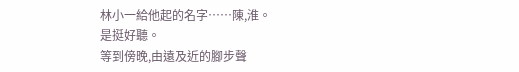林小一給他起的名字……陳,淮。
是挺好聽。
等到傍晚,由遠及近的腳步聲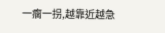一瘸一拐,越靠近越急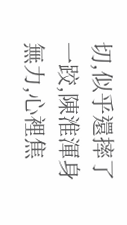切,似乎還摔了一跤,陳淮渾身無力,心裡焦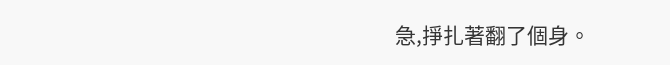急,掙扎著翻了個身。